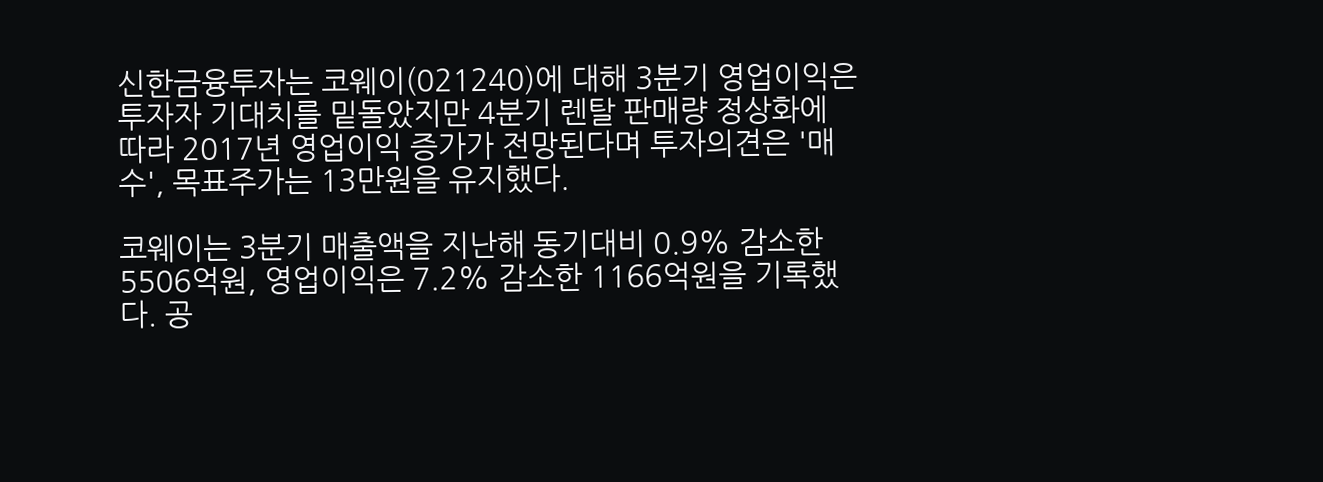신한금융투자는 코웨이(021240)에 대해 3분기 영업이익은 투자자 기대치를 밑돌았지만 4분기 렌탈 판매량 정상화에 따라 2017년 영업이익 증가가 전망된다며 투자의견은 '매수', 목표주가는 13만원을 유지했다.

코웨이는 3분기 매출액을 지난해 동기대비 0.9% 감소한 5506억원, 영업이익은 7.2% 감소한 1166억원을 기록했다. 공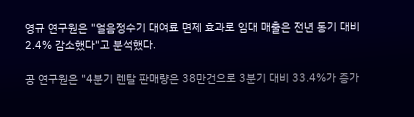영규 연구원은 "얼음정수기 대여료 면제 효과로 임대 매출은 전년 동기 대비 2.4% 감소했다"고 분석했다.

공 연구원은 "4분기 렌탈 판매량은 38만건으로 3분기 대비 33.4%가 증가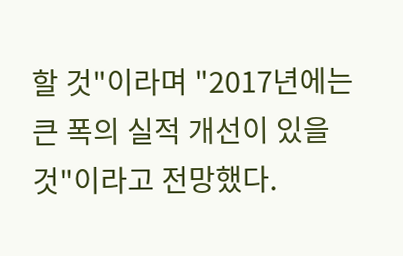할 것"이라며 "2017년에는 큰 폭의 실적 개선이 있을 것"이라고 전망했다.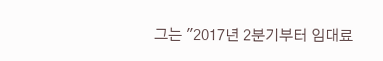그는 "2017년 2분기부터 임대료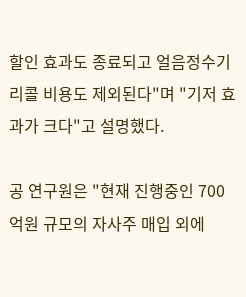할인 효과도 종료되고 얼음정수기 리콜 비용도 제외된다"며 "기저 효과가 크다"고 설명했다.

공 연구원은 "현재 진행중인 700억원 규모의 자사주 매입 외에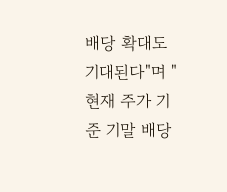배당 확대도 기대된다"며 "현재 주가 기준 기말 배당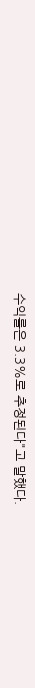수익률은 3.3%로 추정된다"고 말했다.